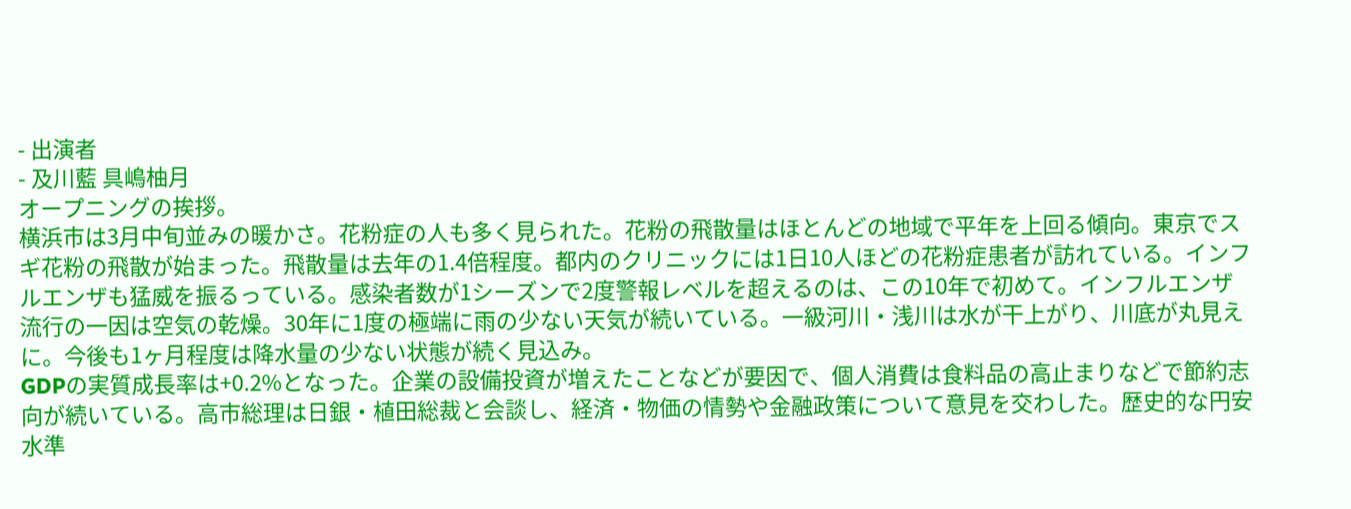- 出演者
- 及川藍 具嶋柚月
オープニングの挨拶。
横浜市は3月中旬並みの暖かさ。花粉症の人も多く見られた。花粉の飛散量はほとんどの地域で平年を上回る傾向。東京でスギ花粉の飛散が始まった。飛散量は去年の1.4倍程度。都内のクリニックには1日10人ほどの花粉症患者が訪れている。インフルエンザも猛威を振るっている。感染者数が1シーズンで2度警報レベルを超えるのは、この10年で初めて。インフルエンザ流行の一因は空気の乾燥。30年に1度の極端に雨の少ない天気が続いている。一級河川・浅川は水が干上がり、川底が丸見えに。今後も1ヶ月程度は降水量の少ない状態が続く見込み。
GDPの実質成長率は+0.2%となった。企業の設備投資が増えたことなどが要因で、個人消費は食料品の高止まりなどで節約志向が続いている。高市総理は日銀・植田総裁と会談し、経済・物価の情勢や金融政策について意見を交わした。歴史的な円安水準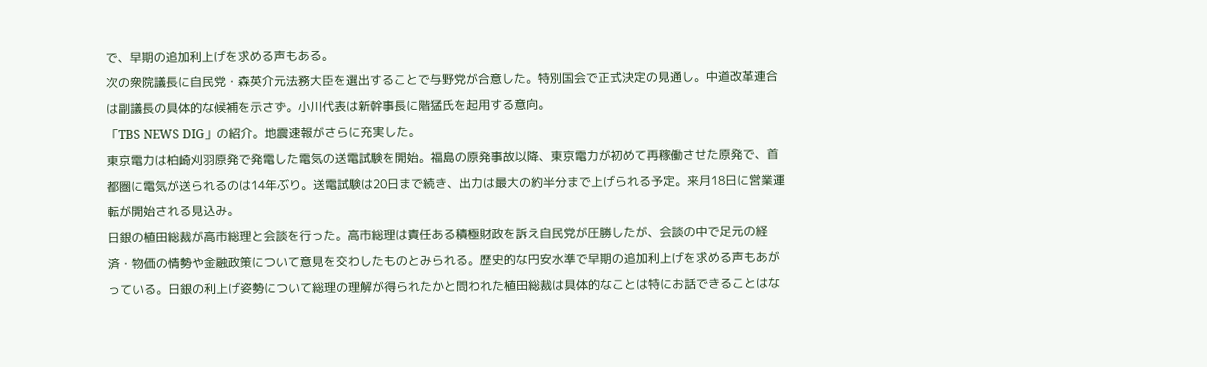で、早期の追加利上げを求める声もある。
次の衆院議長に自民党・森英介元法務大臣を選出することで与野党が合意した。特別国会で正式決定の見通し。中道改革連合は副議長の具体的な候補を示さず。小川代表は新幹事長に階猛氏を起用する意向。
「TBS NEWS DIG」の紹介。地震速報がさらに充実した。
東京電力は柏崎刈羽原発で発電した電気の送電試験を開始。福島の原発事故以降、東京電力が初めて再稼働させた原発で、首都圏に電気が送られるのは14年ぶり。送電試験は20日まで続き、出力は最大の約半分まで上げられる予定。来月18日に営業運転が開始される見込み。
日銀の植田総裁が高市総理と会談を行った。高市総理は責任ある積極財政を訴え自民党が圧勝したが、会談の中で足元の経済・物価の情勢や金融政策について意見を交わしたものとみられる。歴史的な円安水準で早期の追加利上げを求める声もあがっている。日銀の利上げ姿勢について総理の理解が得られたかと問われた植田総裁は具体的なことは特にお話できることはな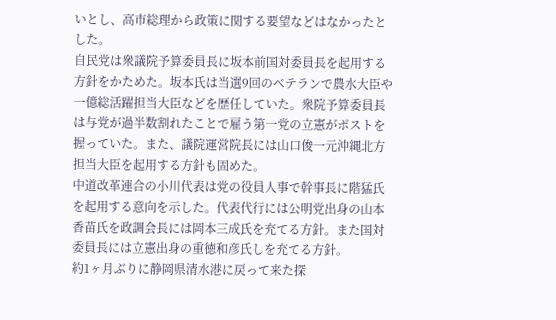いとし、高市総理から政策に関する要望などはなかったとした。
自民党は衆議院予算委員長に坂本前国対委員長を起用する方針をかためた。坂本氏は当選9回のベテランで農水大臣や一億総活躍担当大臣などを歴任していた。衆院予算委員長は与党が過半数割れたことで雇う第一党の立憲がポストを握っていた。また、議院運営院長には山口俊一元沖縄北方担当大臣を起用する方針も固めた。
中道改革連合の小川代表は党の役員人事で幹事長に階猛氏を起用する意向を示した。代表代行には公明党出身の山本香苗氏を政調会長には岡本三成氏を充てる方針。また国対委員長には立憲出身の重徳和彦氏しを充てる方針。
約1ヶ月ぶりに静岡県清水港に戻って来た探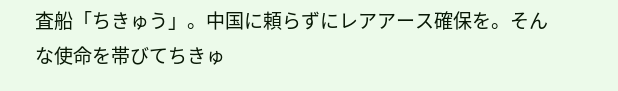査船「ちきゅう」。中国に頼らずにレアアース確保を。そんな使命を帯びてちきゅ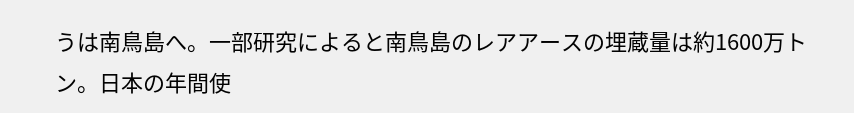うは南鳥島へ。一部研究によると南鳥島のレアアースの埋蔵量は約1600万トン。日本の年間使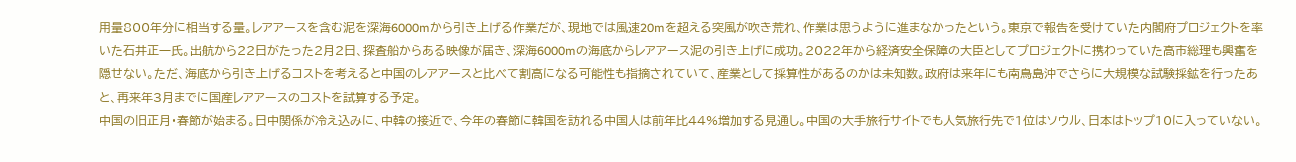用量800年分に相当する量。レアアースを含む泥を深海6000mから引き上げる作業だが、現地では風速20mを超える突風が吹き荒れ、作業は思うように進まなかったという。東京で報告を受けていた内閣府プロジェクトを率いた石井正一氏。出航から22日がたった2月2日、探査船からある映像が届き、深海6000mの海底からレアアース泥の引き上げに成功。2022年から経済安全保障の大臣としてプロジェクトに携わっていた高市総理も興奮を隠せない。ただ、海底から引き上げるコストを考えると中国のレアアースと比べて割高になる可能性も指摘されていて、産業として採算性があるのかは未知数。政府は来年にも南鳥島沖でさらに大規模な試験採鉱を行ったあと、再来年3月までに国産レアアースのコストを試算する予定。
中国の旧正月・春節が始まる。日中関係が冷え込みに、中韓の接近で、今年の春節に韓国を訪れる中国人は前年比44%増加する見通し。中国の大手旅行サイトでも人気旅行先で1位はソウル、日本はトップ10に入っていない。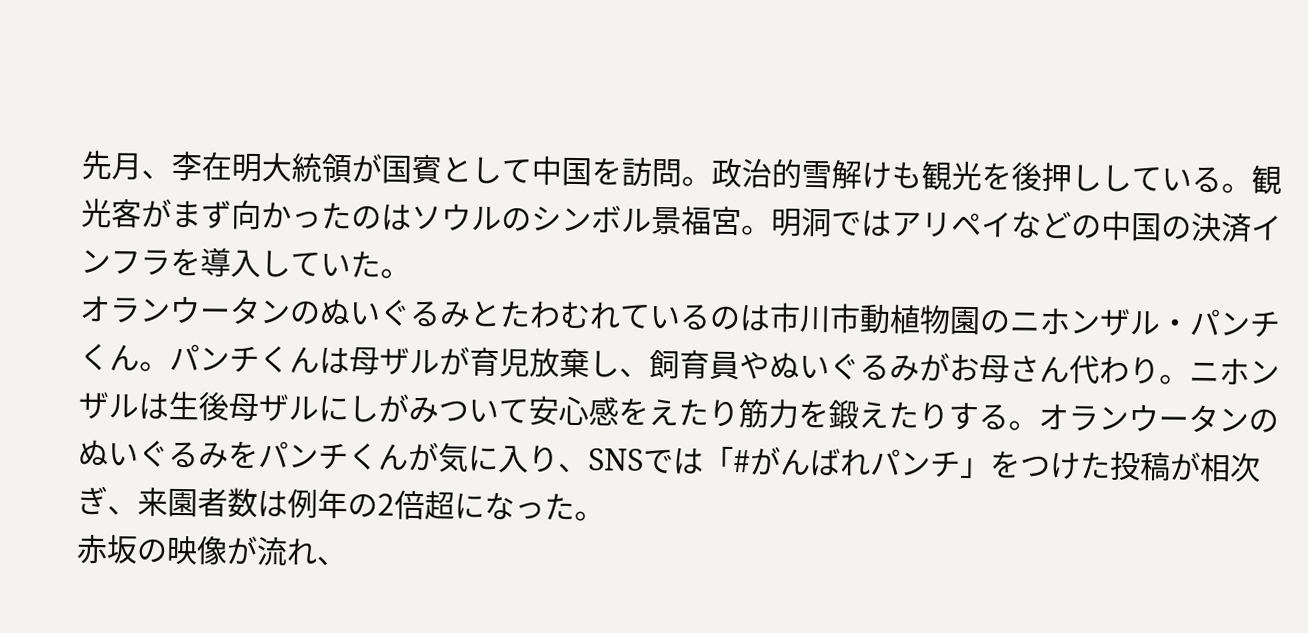先月、李在明大統領が国賓として中国を訪問。政治的雪解けも観光を後押ししている。観光客がまず向かったのはソウルのシンボル景福宮。明洞ではアリペイなどの中国の決済インフラを導入していた。
オランウータンのぬいぐるみとたわむれているのは市川市動植物園のニホンザル・パンチくん。パンチくんは母ザルが育児放棄し、飼育員やぬいぐるみがお母さん代わり。ニホンザルは生後母ザルにしがみついて安心感をえたり筋力を鍛えたりする。オランウータンのぬいぐるみをパンチくんが気に入り、SNSでは「#がんばれパンチ」をつけた投稿が相次ぎ、来園者数は例年の2倍超になった。
赤坂の映像が流れ、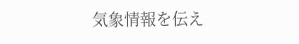気象情報を伝え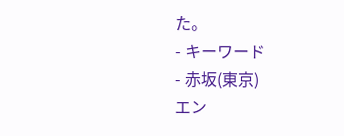た。
- キーワード
- 赤坂(東京)
エン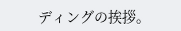ディングの挨拶。